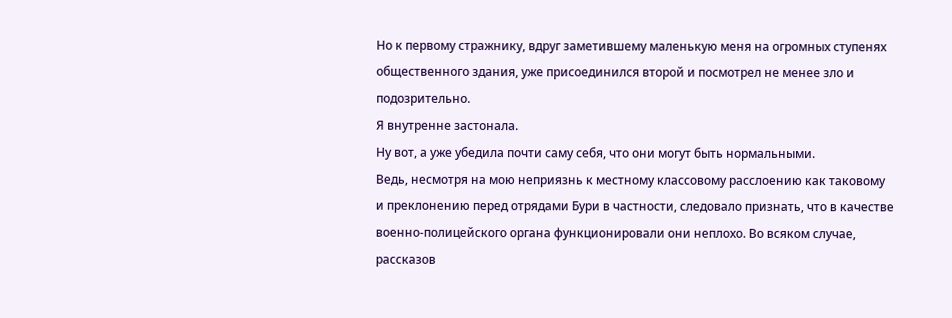Но к первому стражнику, вдруг заметившему маленькую меня на огромных ступенях общественного здания, уже присоединился второй и посмотрел не менее зло и подозрительно.
Я внутренне застонала.
Ну вот, а уже убедила почти саму себя, что они могут быть нормальными.
Ведь, несмотря на мою неприязнь к местному классовому расслоению как таковому и преклонению перед отрядами Бури в частности, следовало признать, что в качестве военно-полицейского органа функционировали они неплохо. Во всяком случае, рассказов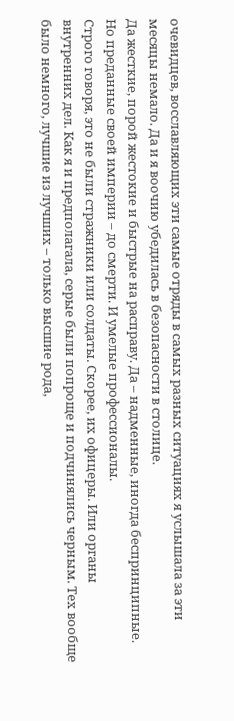очевидцев, восславляющих эти самые отряды в самых разных ситуациях я услышала за эти месяцы немало. Да и я воочию убедилась в безопасности в столице.
Да жесткие, порой жестокие и быстрые на расправу. Да – надменные, иногда беспринципные. Но преданные своей империи – до смерти. И умелые профессионалы.
Строго говоря, это не были стражники или солдаты. Скорее, их офицеры. Или органы внутренних дел. Как я и предполагала, серые были попроще и подчинялись черным. Тех вообще было немного, лучшие из лучших – только высшие рода,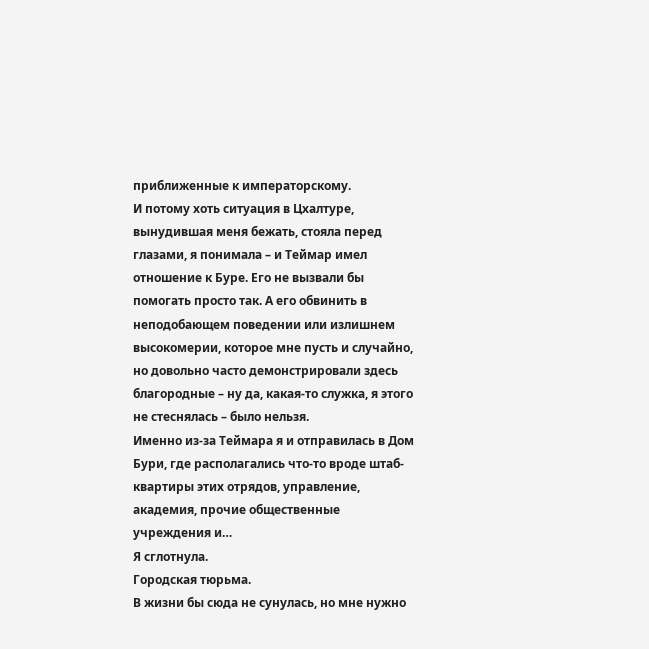приближенные к императорскому.
И потому хоть ситуация в Цхалтуре, вынудившая меня бежать, стояла перед глазами, я понимала – и Теймар имел отношение к Буре. Его не вызвали бы помогать просто так. А его обвинить в неподобающем поведении или излишнем высокомерии, которое мне пусть и случайно, но довольно часто демонстрировали здесь благородные – ну да, какая-то служка, я этого не стеснялась – было нельзя.
Именно из-за Теймара я и отправилась в Дом Бури, где располагались что-то вроде штаб-квартиры этих отрядов, управление, академия, прочие общественные учреждения и…
Я сглотнула.
Городская тюрьма.
В жизни бы сюда не сунулась, но мне нужно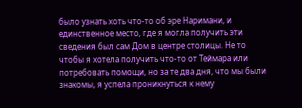было узнать хоть что-то об эре Наримани, и единственное место, где я могла получить эти сведения был сам Дом в центре столицы. Не то чтобы я хотела получить что-то от Теймара или потребовать помощи, но за те два дня, что мы были знакомы, я успела проникнуться к нему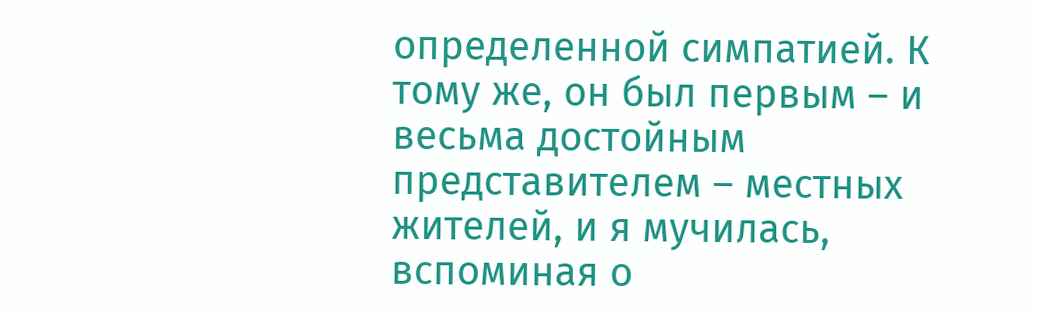определенной симпатией. К тому же, он был первым – и весьма достойным представителем – местных жителей, и я мучилась, вспоминая о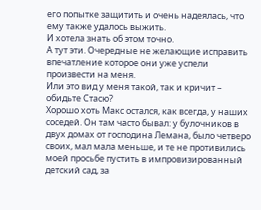его попытке защитить и очень надеялась, что ему также удалось выжить.
И хотела знать об этом точно.
А тут эти. Очередные не желающие исправить впечатление которое они уже успели произвести на меня.
Или это вид у меня такой, так и кричит – обидьте Стасю?
Хорошо хоть Макс остался, как всегда, у наших соседей. Он там часто бывал: у булочников в двух домах от господина Лемана, было четверо своих, мал мала меньше, и те не противились моей просьбе пустить в импровизированный детский сад, за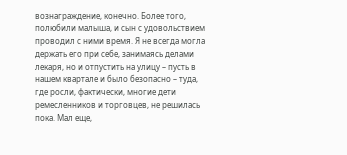вознаграждение, конечно. Более того, полюбили малыша, и сын с удовольствием проводил с ними время. Я не всегда могла держать его при себе, занимаясь делами лекаря, но и отпустить на улицу – пусть в нашем квартале и было безопасно – туда, где росли, фактически, многие дети ремесленников и торговцев, не решилась пока. Мал еще,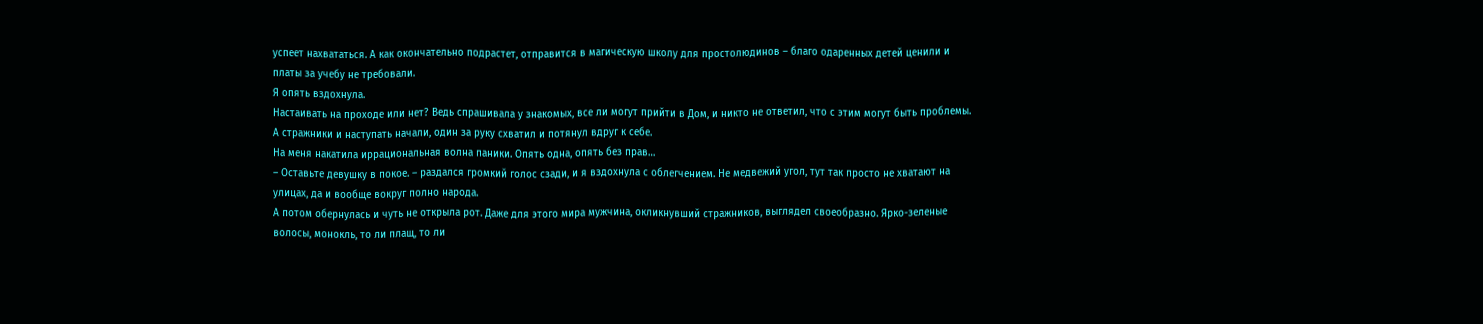успеет нахвататься. А как окончательно подрастет, отправится в магическую школу для простолюдинов – благо одаренных детей ценили и платы за учебу не требовали.
Я опять вздохнула.
Настаивать на проходе или нет? Ведь спрашивала у знакомых, все ли могут прийти в Дом, и никто не ответил, что с этим могут быть проблемы.
А стражники и наступать начали, один за руку схватил и потянул вдруг к себе.
На меня накатила иррациональная волна паники. Опять одна, опять без прав…
– Оставьте девушку в покое. – раздался громкий голос сзади, и я вздохнула с облегчением. Не медвежий угол, тут так просто не хватают на улицах, да и вообще вокруг полно народа.
А потом обернулась и чуть не открыла рот. Даже для этого мира мужчина, окликнувший стражников, выглядел своеобразно. Ярко-зеленые волосы, монокль, то ли плащ, то ли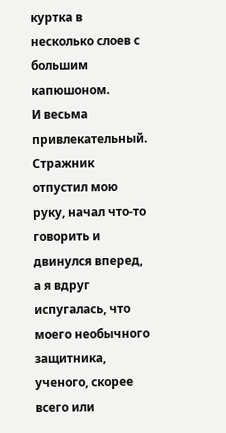куртка в несколько слоев с большим капюшоном.
И весьма привлекательный.
Стражник отпустил мою руку, начал что-то говорить и двинулся вперед, а я вдруг испугалась, что моего необычного защитника, ученого, скорее всего или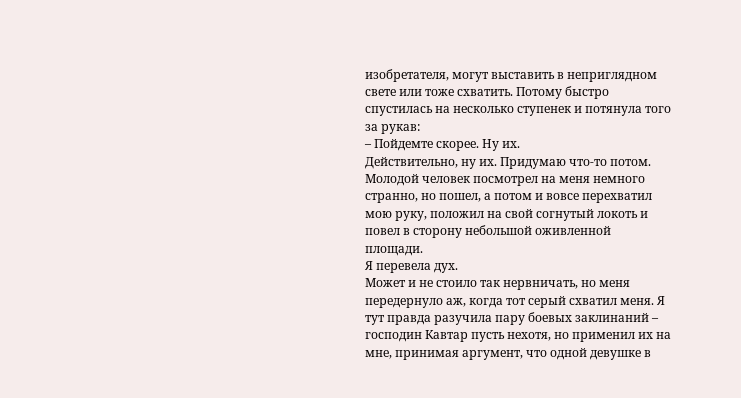изобретателя, могут выставить в неприглядном свете или тоже схватить. Потому быстро спустилась на несколько ступенек и потянула того за рукав:
– Пойдемте скорее. Ну их.
Действительно, ну их. Придумаю что-то потом.
Молодой человек посмотрел на меня немного странно, но пошел, а потом и вовсе перехватил мою руку, положил на свой согнутый локоть и повел в сторону небольшой оживленной площади.
Я перевела дух.
Может и не стоило так нервничать, но меня передернуло аж, когда тот серый схватил меня. Я тут правда разучила пару боевых заклинаний – господин Кавтар пусть нехотя, но применил их на мне, принимая аргумент, что одной девушке в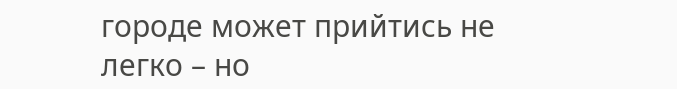городе может прийтись не легко – но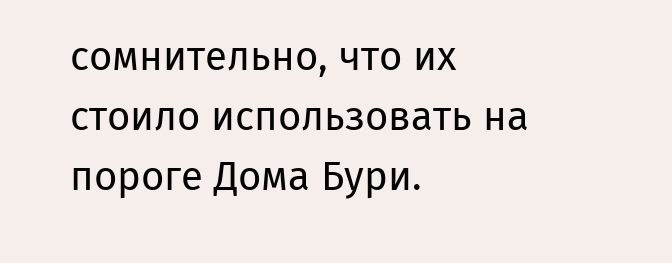сомнительно, что их стоило использовать на пороге Дома Бури.